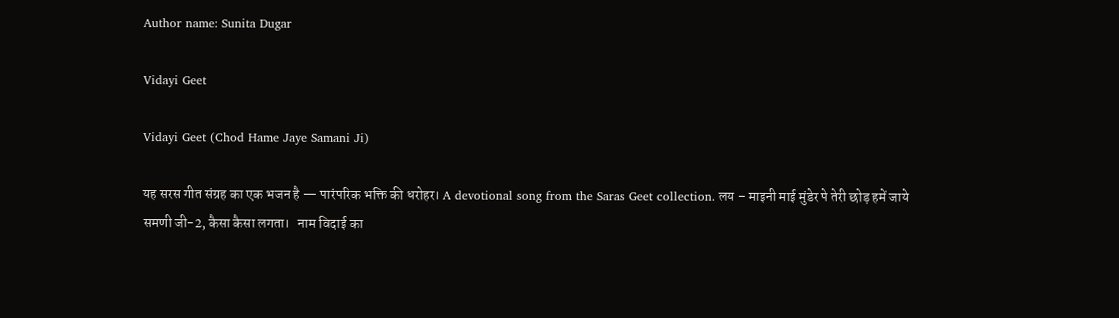Author name: Sunita Dugar

Vidayi Geet

Vidayi Geet (Chod Hame Jaye Samani Ji)

यह सरस गीत संग्रह का एक भजन है — पारंपरिक भक्ति की धरोहर। A devotional song from the Saras Geet collection. लय – माइनी माई मुंडेर पे तेरी छोड़ हमें जाये समणी जी-2, कैसा कैसा लगता।   नाम विदाई का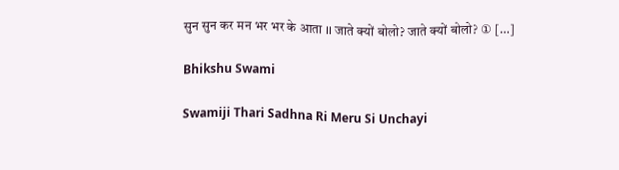सुन सुन कर मन भर भर के आता ।। जाते क्यों बोलो? जाते क्यों बोलो? ① […]

Bhikshu Swami

Swamiji Thari Sadhna Ri Meru Si Unchayi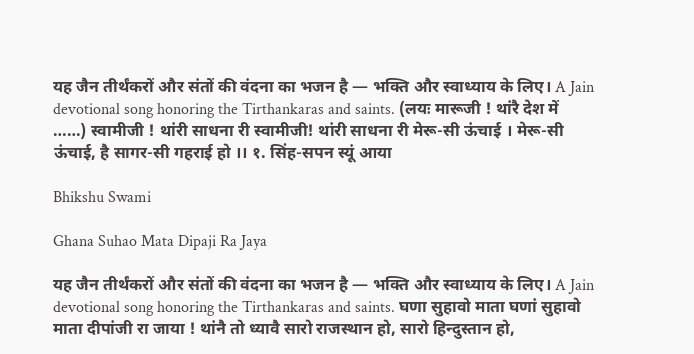यह जैन तीर्थंकरों और संतों की वंदना का भजन है — भक्ति और स्वाध्याय के लिए। A Jain devotional song honoring the Tirthankaras and saints. (लयः मारूजी ! थांरै देश में ……) स्वामीजी ! थांरी साधना री स्वामीजी! थांरी साधना री मेरू-सी ऊंचाई । मेरू-सी ऊंचाई, है सागर-सी गहराई हो ।। १. सिंह-सपन स्यूं आया

Bhikshu Swami

Ghana Suhao Mata Dipaji Ra Jaya

यह जैन तीर्थंकरों और संतों की वंदना का भजन है — भक्ति और स्वाध्याय के लिए। A Jain devotional song honoring the Tirthankaras and saints. घणा सुहावो माता घणां सुहावो माता दीपांजी रा जाया ! थांनै तो ध्यावै सारो राजस्थान हो, सारो हिन्दुस्तान हो,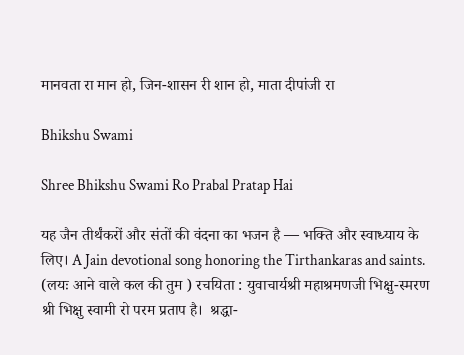मानवता रा मान हो, जिन-शासन री शान हो, माता दीपांजी रा

Bhikshu Swami

Shree Bhikshu Swami Ro Prabal Pratap Hai

यह जैन तीर्थंकरों और संतों की वंदना का भजन है — भक्ति और स्वाध्याय के लिए। A Jain devotional song honoring the Tirthankaras and saints. (लयः आने वाले कल की तुम ) रचयिता : युवाचार्यश्री महाश्रमणजी भिक्षु-स्मरण श्री भिक्षु स्वामी रो परम प्रताप है।  श्रद्धा-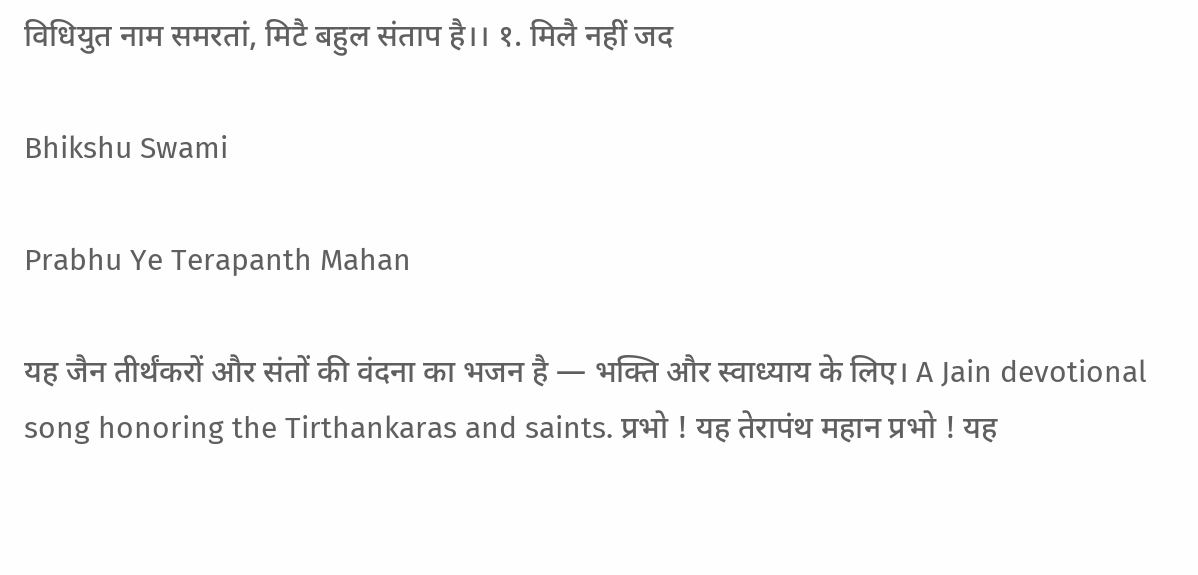विधियुत नाम समरतां, मिटै बहुल संताप है।। १. मिलै नहीं जद

Bhikshu Swami

Prabhu Ye Terapanth Mahan

यह जैन तीर्थंकरों और संतों की वंदना का भजन है — भक्ति और स्वाध्याय के लिए। A Jain devotional song honoring the Tirthankaras and saints. प्रभो ! यह तेरापंथ महान प्रभो ! यह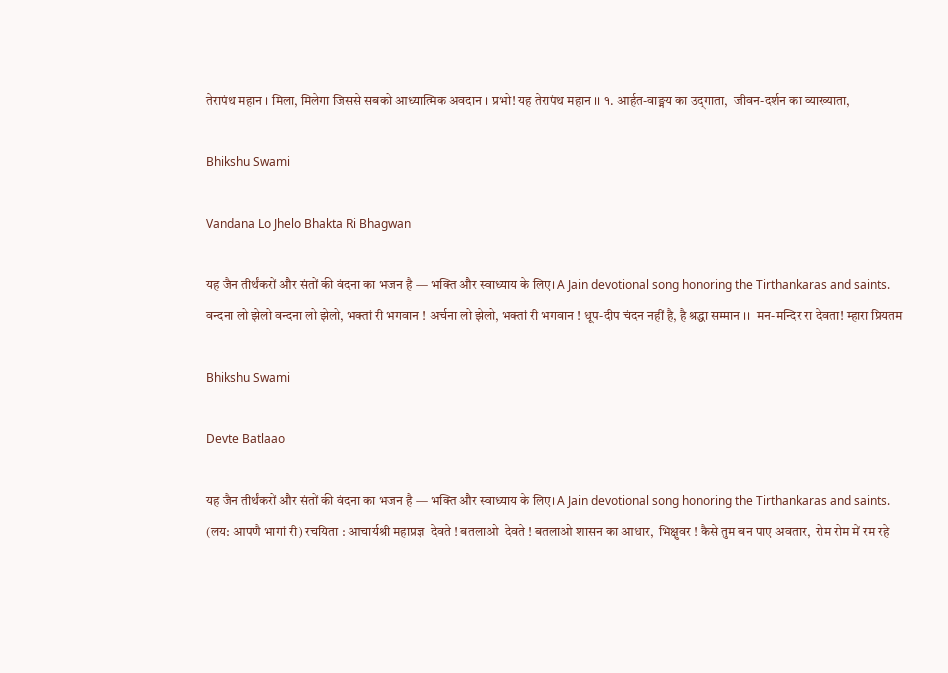तेरापंथ महान । मिला, मिलेगा जिससे सबको आध्यात्मिक अवदान । प्रभो! यह तेरापंथ महान ।। १. आर्हत-वाङ्मय का उद्‌गाता,  जीवन-दर्शन का व्याख्याता,

Bhikshu Swami

Vandana Lo Jhelo Bhakta Ri Bhagwan

यह जैन तीर्थंकरों और संतों की वंदना का भजन है — भक्ति और स्वाध्याय के लिए। A Jain devotional song honoring the Tirthankaras and saints. वन्दना लो झेलो वन्दना लो झेलो, भक्तां री भगवान ! अर्चना लो झेलो, भक्तां री भगवान ! धूप-दीप चंदन नहीं है, है श्रद्धा सम्मान ।।  मन-मन्दिर रा देवता! म्हारा प्रियतम

Bhikshu Swami

Devte Batlaao

यह जैन तीर्थंकरों और संतों की वंदना का भजन है — भक्ति और स्वाध्याय के लिए। A Jain devotional song honoring the Tirthankaras and saints. (लय: आपणै भागां री) रचयिता : आचार्यश्री महाप्रज्ञ  देवते ! बतलाओ  देवते ! बतलाओ शासन का आधार,  भिक्षुवर ! कैसे तुम बन पाए अवतार,  रोम रोम में रम रहे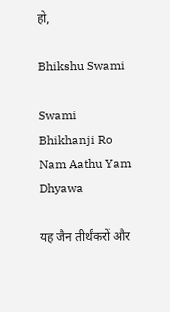हो,

Bhikshu Swami

Swami Bhikhanji Ro Nam Aathu Yam Dhyawa

यह जैन तीर्थंकरों और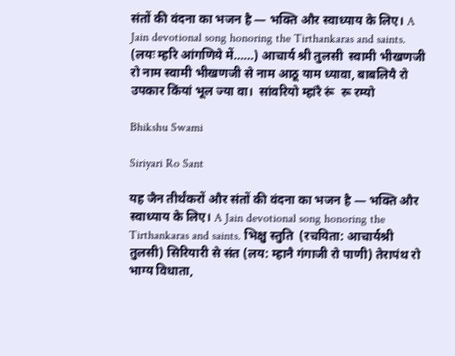संतों की वंदना का भजन है — भक्ति और स्वाध्याय के लिए। A Jain devotional song honoring the Tirthankaras and saints. (लयः म्हरि आंगणिये में……) आचार्य श्री तुलसी  स्वामी भीखणजी रो नाम स्वामी भीखणजी से नाम आठू याम ध्यावा, बाबलियै रो उपकार किंयां भूल ज्या वा।  सांवरियो म्हांरै रूं  रू रम्यो

Bhikshu Swami

Siriyari Ro Sant

यह जैन तीर्थंकरों और संतों की वंदना का भजन है — भक्ति और स्वाध्याय के लिए। A Jain devotional song honoring the Tirthankaras and saints. भिक्षु स्तुति  (रचयिता: आचार्यश्री तुलसी) सिरियारी से संत (लय: म्हानै गंगाजी रो पाणी) तेरापंथ रो भाग्य विधाता,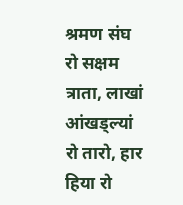श्रमण संघ रो सक्षम त्राता, लाखां आंखड्ल्यां रो तारो, हार हिया रो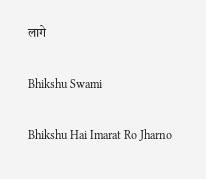लागे

Bhikshu Swami

Bhikshu Hai Imarat Ro Jharno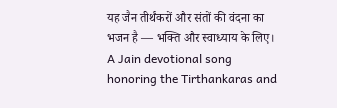यह जैन तीर्थंकरों और संतों की वंदना का भजन है — भक्ति और स्वाध्याय के लिए। A Jain devotional song honoring the Tirthankaras and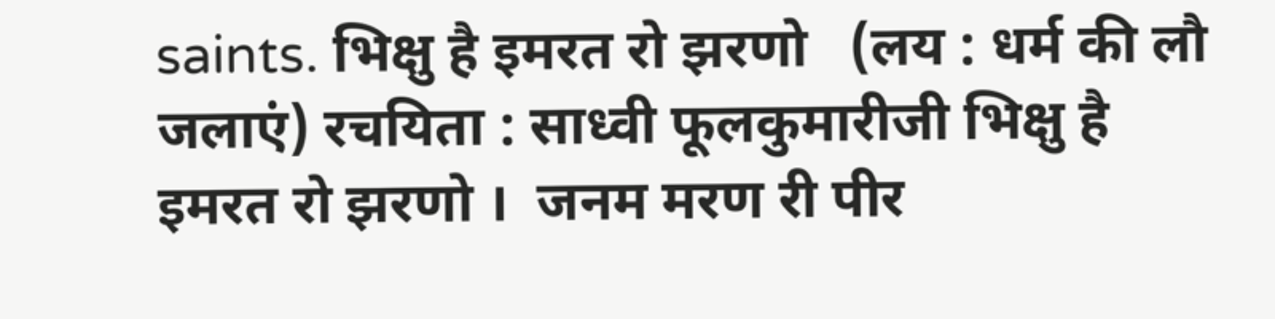saints. भिक्षु है इमरत रो झरणो   (लय : धर्म की लौ जलाएं) रचयिता : साध्वी फूलकुमारीजी भिक्षु है इमरत रो झरणो ।  जनम मरण री पीर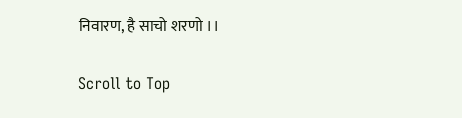निवारण, है साचो शरणो ।।

Scroll to Top